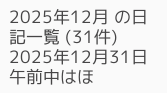2025年12月 の日記一覧 (31件)
2025年12月31日
午前中はほ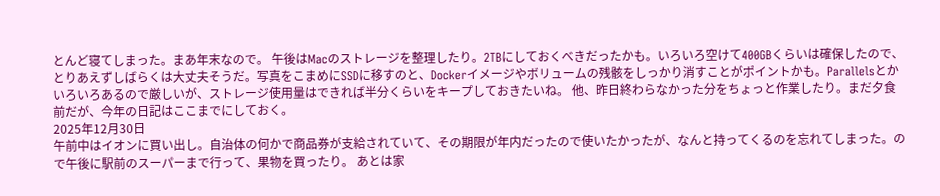とんど寝てしまった。まあ年末なので。 午後はMacのストレージを整理したり。2TBにしておくべきだったかも。いろいろ空けて400GBくらいは確保したので、とりあえずしばらくは大丈夫そうだ。写真をこまめにSSDに移すのと、Dockerイメージやボリュームの残骸をしっかり消すことがポイントかも。Parallelsとかいろいろあるので厳しいが、ストレージ使用量はできれば半分くらいをキープしておきたいね。 他、昨日終わらなかった分をちょっと作業したり。まだ夕食前だが、今年の日記はここまでにしておく。
2025年12月30日
午前中はイオンに買い出し。自治体の何かで商品券が支給されていて、その期限が年内だったので使いたかったが、なんと持ってくるのを忘れてしまった。ので午後に駅前のスーパーまで行って、果物を買ったり。 あとは家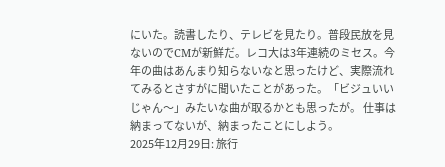にいた。読書したり、テレビを見たり。普段民放を見ないのでCMが新鮮だ。レコ大は3年連続のミセス。今年の曲はあんまり知らないなと思ったけど、実際流れてみるとさすがに聞いたことがあった。「ビジュいいじゃん〜」みたいな曲が取るかとも思ったが。 仕事は納まってないが、納まったことにしよう。
2025年12月29日: 旅行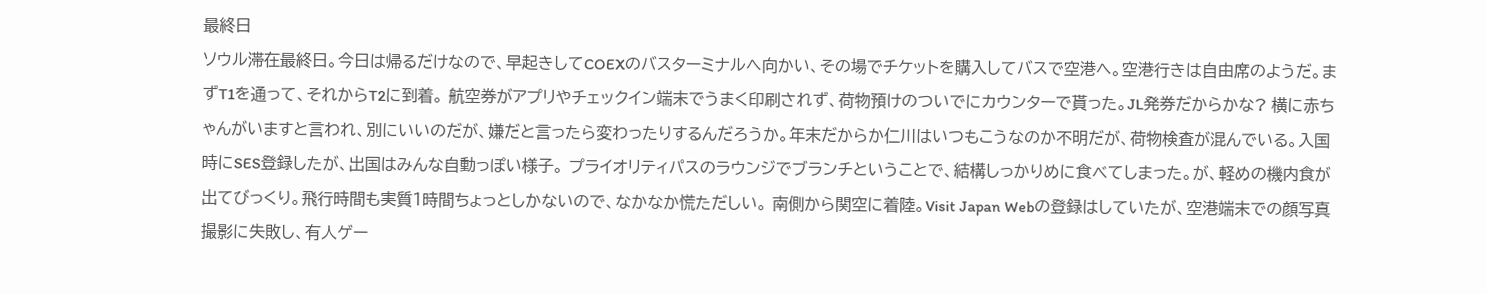最終日
ソウル滞在最終日。今日は帰るだけなので、早起きしてCOEXのバスターミナルへ向かい、その場でチケットを購入してバスで空港へ。空港行きは自由席のようだ。まずT1を通って、それからT2に到着。 航空券がアプリやチェックイン端末でうまく印刷されず、荷物預けのついでにカウンターで貰った。JL発券だからかな? 横に赤ちゃんがいますと言われ、別にいいのだが、嫌だと言ったら変わったりするんだろうか。年末だからか仁川はいつもこうなのか不明だが、荷物検査が混んでいる。入国時にSES登録したが、出国はみんな自動っぽい様子。 プライオリティパスのラウンジでブランチということで、結構しっかりめに食べてしまった。が、軽めの機内食が出てびっくり。飛行時間も実質1時間ちょっとしかないので、なかなか慌ただしい。 南側から関空に着陸。Visit Japan Webの登録はしていたが、空港端末での顔写真撮影に失敗し、有人ゲー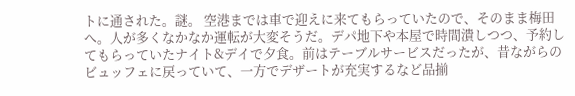トに通された。謎。 空港までは車で迎えに来てもらっていたので、そのまま梅田へ。人が多くなかなか運転が大変そうだ。デパ地下や本屋で時間潰しつつ、予約してもらっていたナイト&デイで夕食。前はテーブルサービスだったが、昔ながらのビュッフェに戻っていて、一方でデザートが充実するなど品揃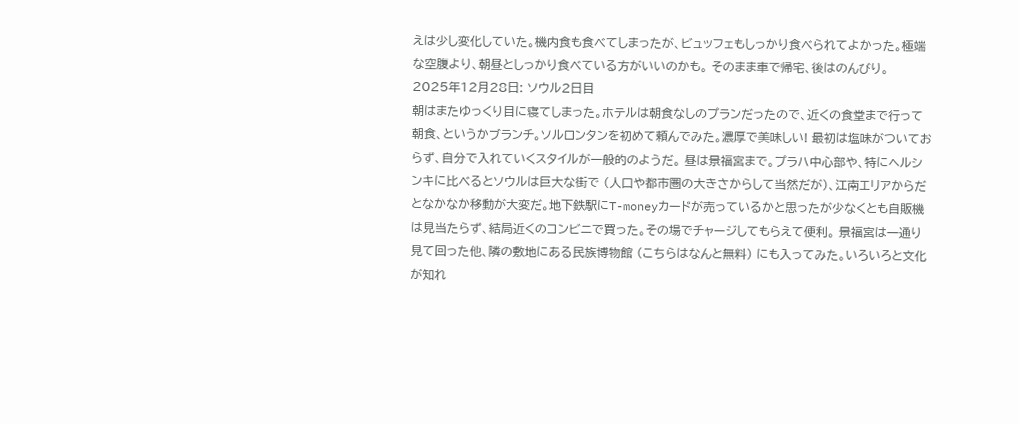えは少し変化していた。機内食も食べてしまったが、ビュッフェもしっかり食べられてよかった。極端な空腹より、朝昼としっかり食べている方がいいのかも。 そのまま車で帰宅、後はのんびり。
2025年12月28日: ソウル2日目
朝はまたゆっくり目に寝てしまった。ホテルは朝食なしのプランだったので、近くの食堂まで行って朝食、というかブランチ。ソルロンタンを初めて頼んでみた。濃厚で美味しい! 最初は塩味がついておらず、自分で入れていくスタイルが一般的のようだ。 昼は景福宮まで。プラハ中心部や、特にヘルシンキに比べるとソウルは巨大な街で (人口や都市圏の大きさからして当然だが)、江南エリアからだとなかなか移動が大変だ。地下鉄駅にT-moneyカードが売っているかと思ったが少なくとも自販機は見当たらず、結局近くのコンビニで買った。その場でチャージしてもらえて便利。 景福宮は一通り見て回った他、隣の敷地にある民族博物館 (こちらはなんと無料) にも入ってみた。いろいろと文化が知れ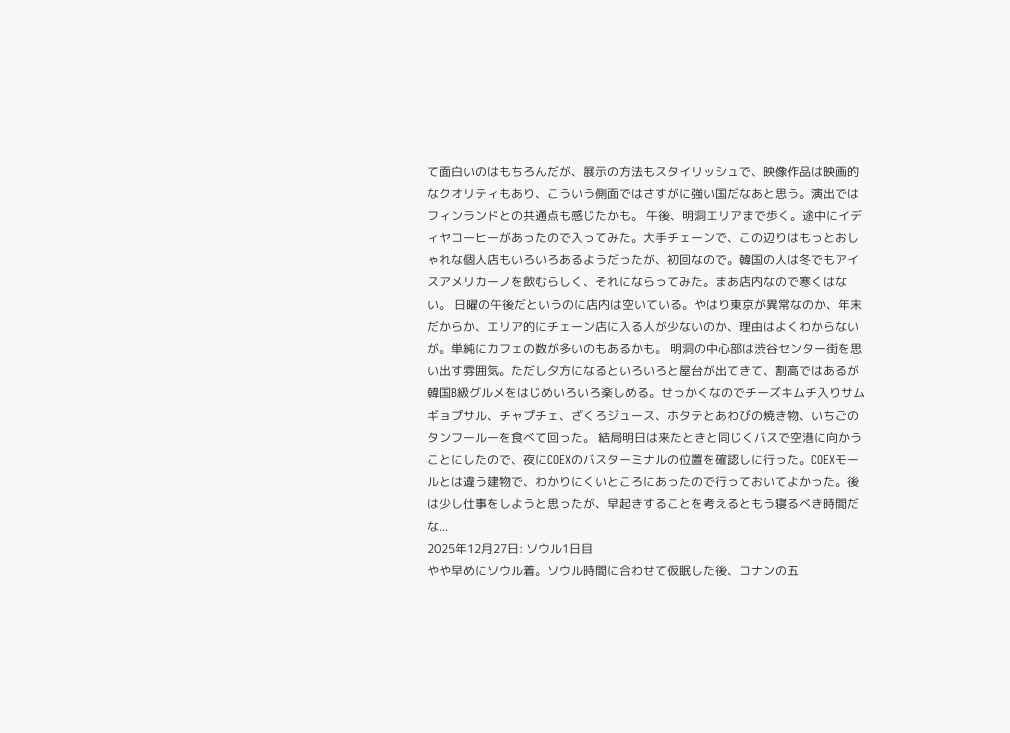て面白いのはもちろんだが、展示の方法もスタイリッシュで、映像作品は映画的なクオリティもあり、こういう側面ではさすがに強い国だなあと思う。演出ではフィンランドとの共通点も感じたかも。 午後、明洞エリアまで歩く。途中にイディヤコーヒーがあったので入ってみた。大手チェーンで、この辺りはもっとおしゃれな個人店もいろいろあるようだったが、初回なので。韓国の人は冬でもアイスアメリカーノを飲むらしく、それにならってみた。まあ店内なので寒くはない。 日曜の午後だというのに店内は空いている。やはり東京が異常なのか、年末だからか、エリア的にチェーン店に入る人が少ないのか、理由はよくわからないが。単純にカフェの数が多いのもあるかも。 明洞の中心部は渋谷センター街を思い出す雰囲気。ただし夕方になるといろいろと屋台が出てきて、割高ではあるが韓国B級グルメをはじめいろいろ楽しめる。せっかくなのでチーズキムチ入りサムギョプサル、チャプチェ、ざくろジュース、ホタテとあわびの焼き物、いちごのタンフールーを食べて回った。 結局明日は来たときと同じくバスで空港に向かうことにしたので、夜にCOEXのバスターミナルの位置を確認しに行った。COEXモールとは違う建物で、わかりにくいところにあったので行っておいてよかった。後は少し仕事をしようと思ったが、早起きすることを考えるともう寝るべき時間だな...
2025年12月27日: ソウル1日目
やや早めにソウル着。ソウル時間に合わせて仮眠した後、コナンの五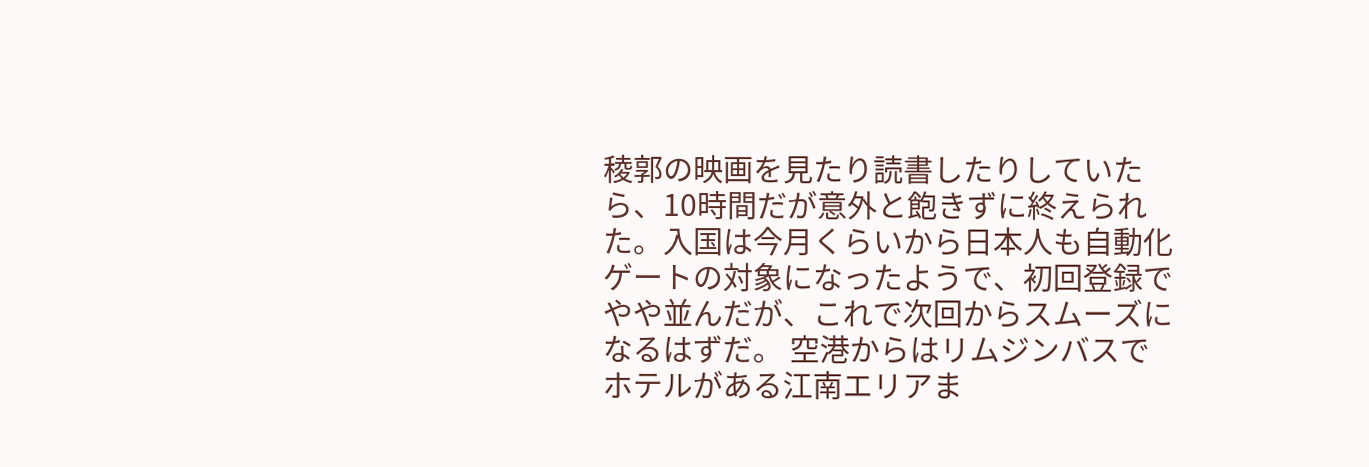稜郭の映画を見たり読書したりしていたら、10時間だが意外と飽きずに終えられた。入国は今月くらいから日本人も自動化ゲートの対象になったようで、初回登録でやや並んだが、これで次回からスムーズになるはずだ。 空港からはリムジンバスでホテルがある江南エリアま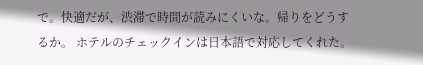で。快適だが、渋滞で時間が読みにくいな。帰りをどうするか。 ホテルのチェックインは日本語で対応してくれた。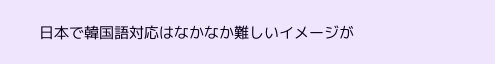日本で韓国語対応はなかなか難しいイメージが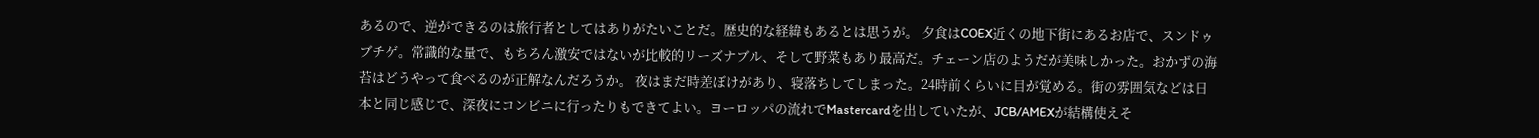あるので、逆ができるのは旅行者としてはありがたいことだ。歴史的な経緯もあるとは思うが。 夕食はCOEX近くの地下街にあるお店で、スンドゥブチゲ。常識的な量で、もちろん激安ではないが比較的リーズナブル、そして野菜もあり最高だ。チェーン店のようだが美味しかった。おかずの海苔はどうやって食べるのが正解なんだろうか。 夜はまだ時差ぼけがあり、寝落ちしてしまった。24時前くらいに目が覚める。街の雰囲気などは日本と同じ感じで、深夜にコンビニに行ったりもできてよい。ヨーロッパの流れでMastercardを出していたが、JCB/AMEXが結構使えそ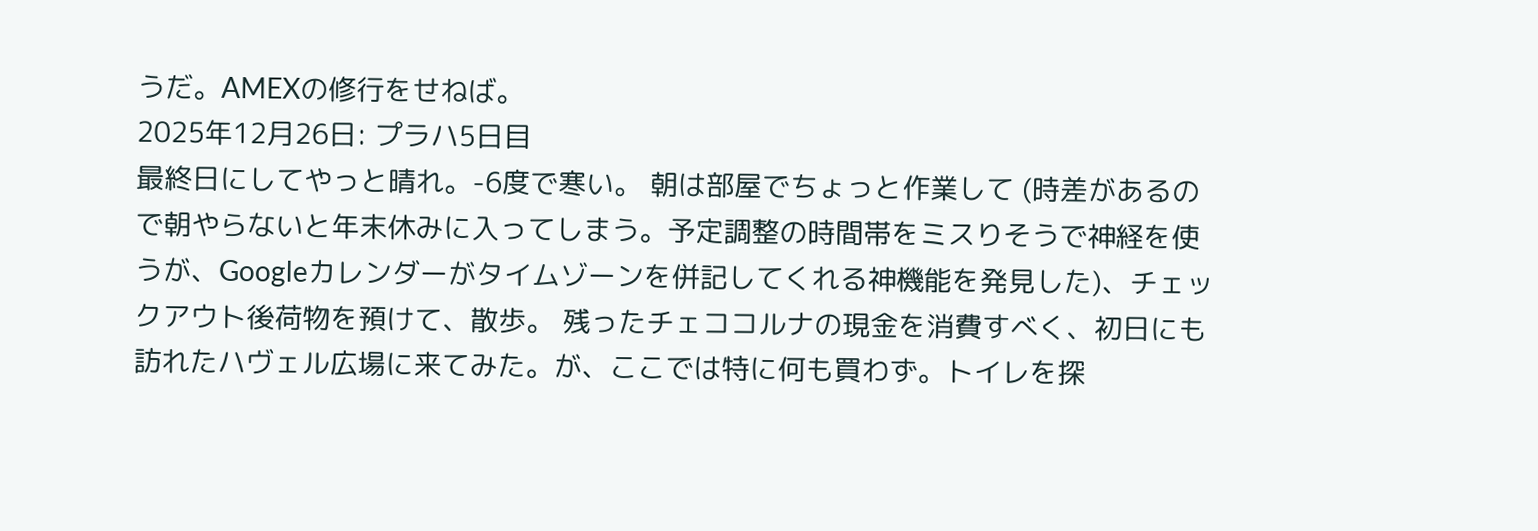うだ。AMEXの修行をせねば。
2025年12月26日: プラハ5日目
最終日にしてやっと晴れ。-6度で寒い。 朝は部屋でちょっと作業して (時差があるので朝やらないと年末休みに入ってしまう。予定調整の時間帯をミスりそうで神経を使うが、Googleカレンダーがタイムゾーンを併記してくれる神機能を発見した)、チェックアウト後荷物を預けて、散歩。 残ったチェココルナの現金を消費すべく、初日にも訪れたハヴェル広場に来てみた。が、ここでは特に何も買わず。トイレを探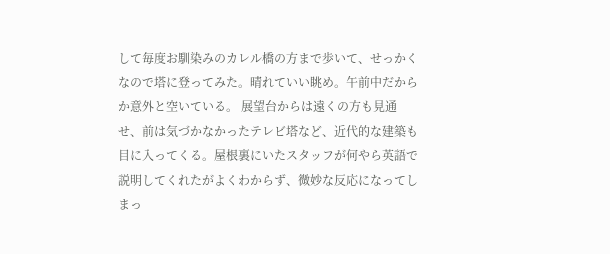して毎度お馴染みのカレル橋の方まで歩いて、せっかくなので塔に登ってみた。晴れていい眺め。午前中だからか意外と空いている。 展望台からは遠くの方も見通せ、前は気づかなかったテレビ塔など、近代的な建築も目に入ってくる。屋根裏にいたスタッフが何やら英語で説明してくれたがよくわからず、微妙な反応になってしまっ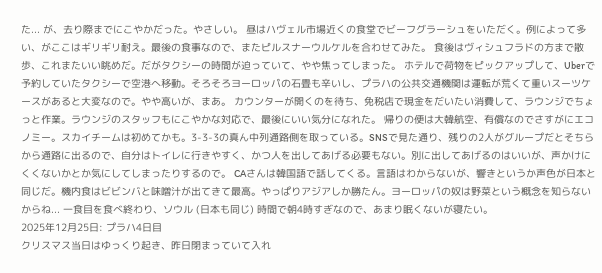た... が、去り際までにこやかだった。やさしい。 昼はハヴェル市場近くの食堂でビーフグラーシュをいただく。例によって多い、がここはギリギリ耐え。最後の食事なので、またピルスナーウルケルを合わせてみた。 食後はヴィシュフラドの方まで散歩、これまたいい眺めだ。だがタクシーの時間が迫っていて、やや焦ってしまった。 ホテルで荷物をピックアップして、Uberで予約していたタクシーで空港へ移動。そろそろヨーロッパの石畳も辛いし、プラハの公共交通機関は運転が荒くて重いスーツケースがあると大変なので。やや高いが、まあ。 カウンターが開くのを待ち、免税店で現金をだいたい消費して、ラウンジでちょっと作業。ラウンジのスタッフもにこやかな対応で、最後にいい気分になれた。 帰りの便は大韓航空、有償なのでさすがにエコノミー。スカイチームは初めてかも。3-3-3の真ん中列通路側を取っている。SNSで見た通り、残りの2人がグループだとそちらから通路に出るので、自分はトイレに行きやすく、かつ人を出してあげる必要もない。別に出してあげるのはいいが、声かけにくくないかとか気にしてしまったりするので。 CAさんは韓国語で話してくる。言語はわからないが、響きというか声色が日本と同じだ。機内食はビビンバと味噌汁が出てきて最高。やっぱりアジアしか勝たん。ヨーロッパの奴は野菜という概念を知らないからね... 一食目を食べ終わり、ソウル (日本も同じ) 時間で朝4時すぎなので、あまり眠くないが寝たい。
2025年12月25日: プラハ4日目
クリスマス当日はゆっくり起き、昨日閉まっていて入れ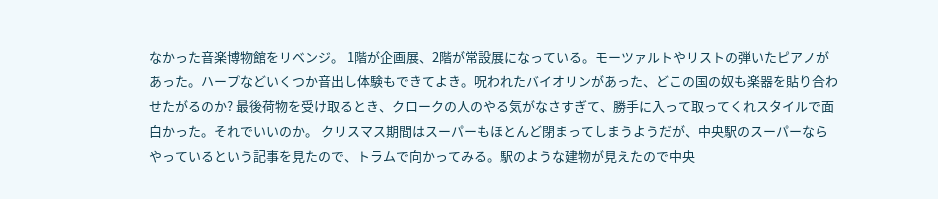なかった音楽博物館をリベンジ。 1階が企画展、2階が常設展になっている。モーツァルトやリストの弾いたピアノがあった。ハープなどいくつか音出し体験もできてよき。呪われたバイオリンがあった、どこの国の奴も楽器を貼り合わせたがるのか? 最後荷物を受け取るとき、クロークの人のやる気がなさすぎて、勝手に入って取ってくれスタイルで面白かった。それでいいのか。 クリスマス期間はスーパーもほとんど閉まってしまうようだが、中央駅のスーパーならやっているという記事を見たので、トラムで向かってみる。駅のような建物が見えたので中央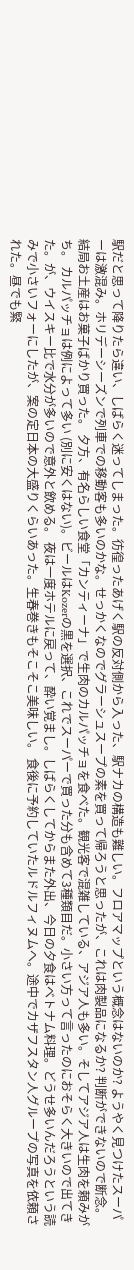駅だと思って降りたら違い、しばらく迷ってしまった。彷徨ったあげく駅の反対側から入った、駅ナカの構造も難しい。フロアマップという概念はないのか? ようやく見つけたスーパーは激混み。ホリデーシーズンで列車での移動客も多いのかな。せっかくなのでグラーシュスープの素を買って帰ろうと思ったが、これは肉製品になるか? 判断ができないので断念。結局お土産はお菓子ばかり買った。 夕方、有名らしい食堂「カンティーナ」で生肉のカルパッチョを食べた。観光客で混雑している、アジア人も多い。そしてアジア人は生肉を頼みがち。 カルパッチョは例によって多い (別に安くはない)。ビールはKozerの黒を選択、これでスーパーで買った分も含めて3種類目だ。小さい方って言ったのにおそらく大きいので出てきた。が、ウイスキー比で水分が多いので意外と飲める。 夜は一度ホテルに戻って、酔い覚まし。しばらくしてからまた外出、今日の夕食はベトナム料理。どうせ多いんだろうという読みで小さいフォーにしたが、案の定日本の大盛りくらいあった。生春巻きもそこそこ美味しい。 食後に予約していたルドルフィヌムへ。途中でカザフスタン人グループの写真を依頼された。昼でも緊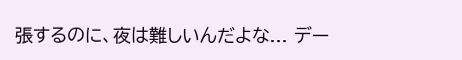張するのに、夜は難しいんだよな... デー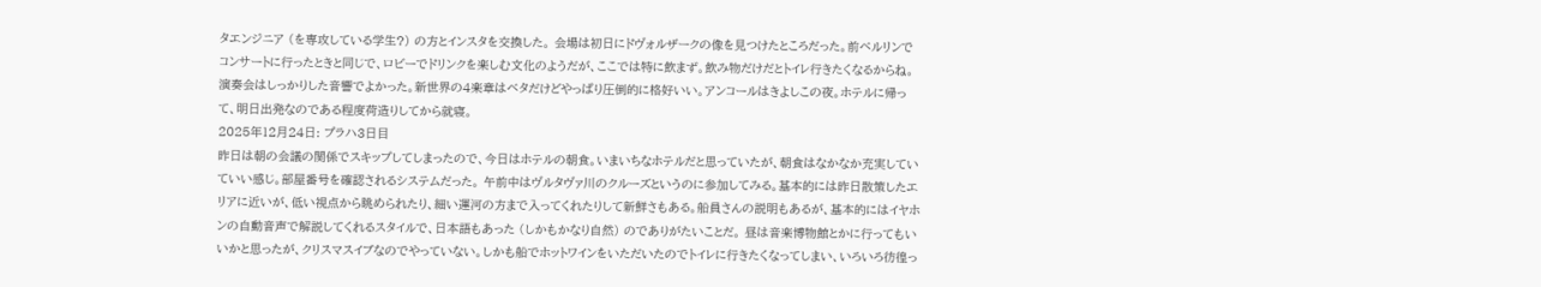タエンジニア (を専攻している学生?) の方とインスタを交換した。 会場は初日にドヴォルザークの像を見つけたところだった。前ベルリンでコンサートに行ったときと同じで、ロビーでドリンクを楽しむ文化のようだが、ここでは特に飲まず。飲み物だけだとトイレ行きたくなるからね。 演奏会はしっかりした音響でよかった。新世界の4楽章はベタだけどやっぱり圧倒的に格好いい。アンコールはきよしこの夜。ホテルに帰って、明日出発なのである程度荷造りしてから就寝。
2025年12月24日: プラハ3日目
昨日は朝の会議の関係でスキップしてしまったので、今日はホテルの朝食。いまいちなホテルだと思っていたが、朝食はなかなか充実していていい感じ。部屋番号を確認されるシステムだった。 午前中はヴルタヴァ川のクルーズというのに参加してみる。基本的には昨日散策したエリアに近いが、低い視点から眺められたり、細い運河の方まで入ってくれたりして新鮮さもある。船員さんの説明もあるが、基本的にはイヤホンの自動音声で解説してくれるスタイルで、日本語もあった (しかもかなり自然) のでありがたいことだ。 昼は音楽博物館とかに行ってもいいかと思ったが、クリスマスイブなのでやっていない。しかも船でホットワインをいただいたのでトイレに行きたくなってしまい、いろいろ彷徨っ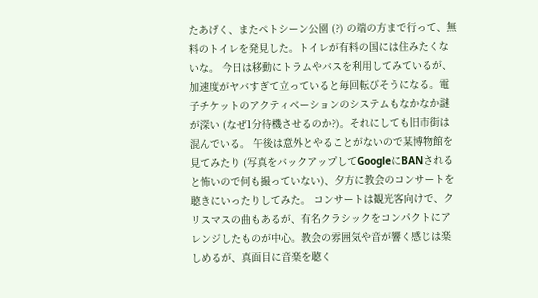たあげく、またペトシーン公園 (?) の端の方まで行って、無料のトイレを発見した。トイレが有料の国には住みたくないな。 今日は移動にトラムやバスを利用してみているが、加速度がヤバすぎて立っていると毎回転びそうになる。電子チケットのアクティベーションのシステムもなかなか謎が深い (なぜ1分待機させるのか?)。それにしても旧市街は混んでいる。 午後は意外とやることがないので某博物館を見てみたり (写真をバックアップしてGoogleにBANされると怖いので何も撮っていない)、夕方に教会のコンサートを聴きにいったりしてみた。 コンサートは観光客向けで、クリスマスの曲もあるが、有名クラシックをコンパクトにアレンジしたものが中心。教会の雰囲気や音が響く感じは楽しめるが、真面目に音楽を聴く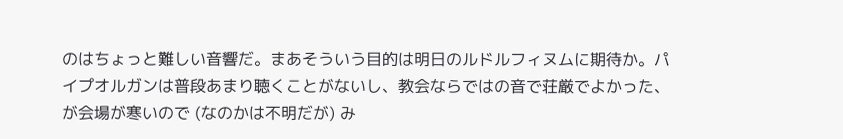のはちょっと難しい音響だ。まあそういう目的は明日のルドルフィヌムに期待か。パイプオルガンは普段あまり聴くことがないし、教会ならではの音で荘厳でよかった、が会場が寒いので (なのかは不明だが) み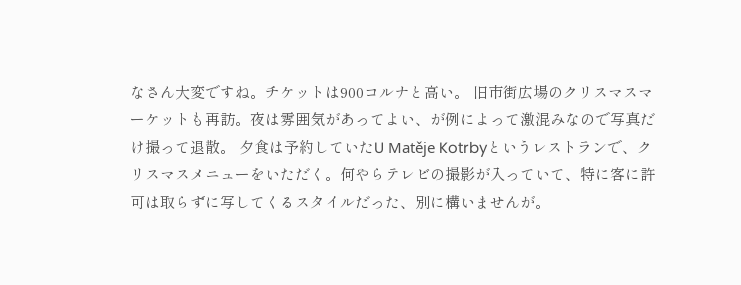なさん大変ですね。チケットは900コルナと高い。 旧市街広場のクリスマスマーケットも再訪。夜は雰囲気があってよい、が例によって激混みなので写真だけ撮って退散。 夕食は予約していたU Matěje Kotrbyというレストランで、クリスマスメニューをいただく。何やらテレビの撮影が入っていて、特に客に許可は取らずに写してくるスタイルだった、別に構いませんが。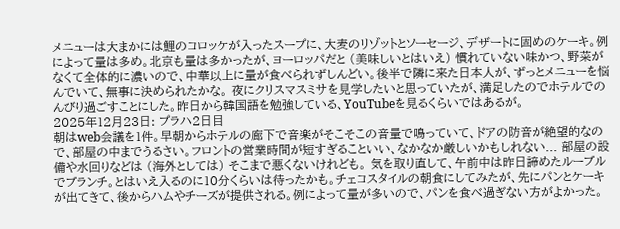メニューは大まかには鯉のコロッケが入ったスープに、大麦のリゾットとソーセージ、デザートに固めのケーキ。例によって量は多め。北京も量は多かったが、ヨーロッパだと (美味しいとはいえ) 慣れていない味かつ、野菜がなくて全体的に濃いので、中華以上に量が食べられずしんどい。後半で隣に来た日本人が、ずっとメニューを悩んでいて、無事に決められたかな。 夜にクリスマスミサを見学したいと思っていたが、満足したのでホテルでのんびり過ごすことにした。昨日から韓国語を勉強している、YouTubeを見るくらいではあるが。
2025年12月23日: プラハ2日目
朝はweb会議を1件。早朝からホテルの廊下で音楽がそこそこの音量で鳴っていて、ドアの防音が絶望的なので、部屋の中までうるさい。フロントの営業時間が短すぎることいい、なかなか厳しいかもしれない... 部屋の設備や水回りなどは (海外としては) そこまで悪くないけれども。 気を取り直して、午前中は昨日諦めたルーブルでブランチ。とはいえ入るのに10分くらいは待ったかも。チェコスタイルの朝食にしてみたが、先にパンとケーキが出てきて、後からハムやチーズが提供される。例によって量が多いので、パンを食べ過ぎない方がよかった。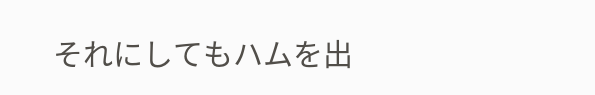それにしてもハムを出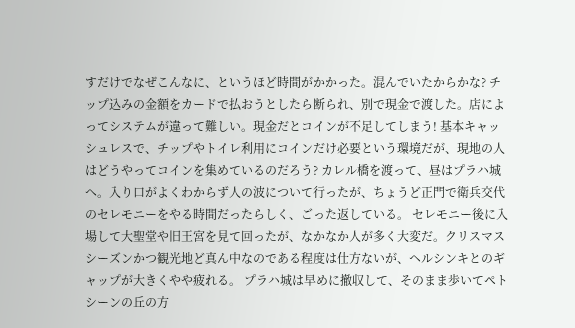すだけでなぜこんなに、というほど時間がかかった。混んでいたからかな? チップ込みの金額をカードで払おうとしたら断られ、別で現金で渡した。店によってシステムが違って難しい。現金だとコインが不足してしまう! 基本キャッシュレスで、チップやトイレ利用にコインだけ必要という環境だが、現地の人はどうやってコインを集めているのだろう? カレル橋を渡って、昼はプラハ城へ。入り口がよくわからず人の波について行ったが、ちょうど正門で衛兵交代のセレモニーをやる時間だったらしく、ごった返している。 セレモニー後に入場して大聖堂や旧王宮を見て回ったが、なかなか人が多く大変だ。クリスマスシーズンかつ観光地ど真ん中なのである程度は仕方ないが、ヘルシンキとのギャップが大きくやや疲れる。 プラハ城は早めに撤収して、そのまま歩いてペトシーンの丘の方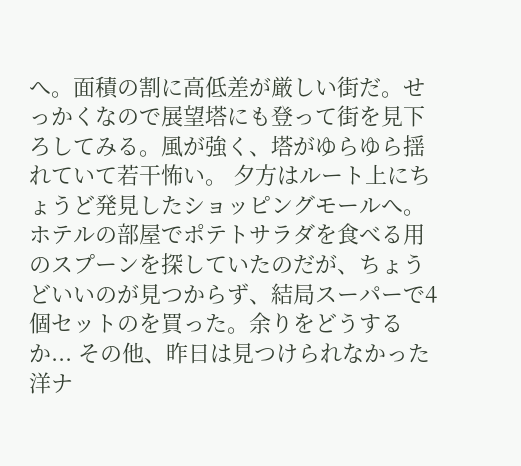へ。面積の割に高低差が厳しい街だ。せっかくなので展望塔にも登って街を見下ろしてみる。風が強く、塔がゆらゆら揺れていて若干怖い。 夕方はルート上にちょうど発見したショッピングモールへ。ホテルの部屋でポテトサラダを食べる用のスプーンを探していたのだが、ちょうどいいのが見つからず、結局スーパーで4個セットのを買った。余りをどうするか... その他、昨日は見つけられなかった洋ナ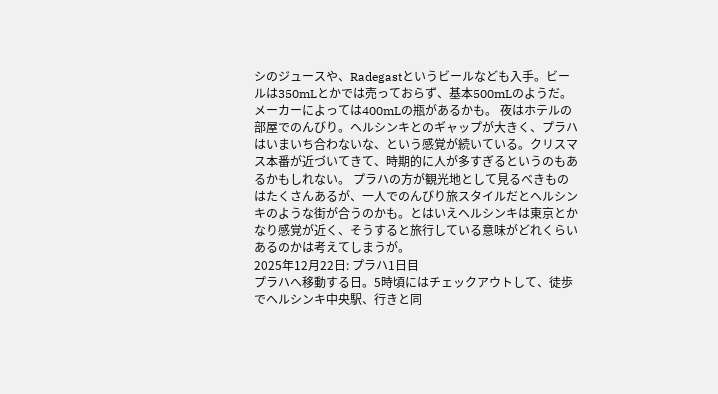シのジュースや、Radegastというビールなども入手。ビールは350mLとかでは売っておらず、基本500mLのようだ。メーカーによっては400mLの瓶があるかも。 夜はホテルの部屋でのんびり。ヘルシンキとのギャップが大きく、プラハはいまいち合わないな、という感覚が続いている。クリスマス本番が近づいてきて、時期的に人が多すぎるというのもあるかもしれない。 プラハの方が観光地として見るべきものはたくさんあるが、一人でのんびり旅スタイルだとヘルシンキのような街が合うのかも。とはいえヘルシンキは東京とかなり感覚が近く、そうすると旅行している意味がどれくらいあるのかは考えてしまうが。
2025年12月22日: プラハ1日目
プラハへ移動する日。5時頃にはチェックアウトして、徒歩でヘルシンキ中央駅、行きと同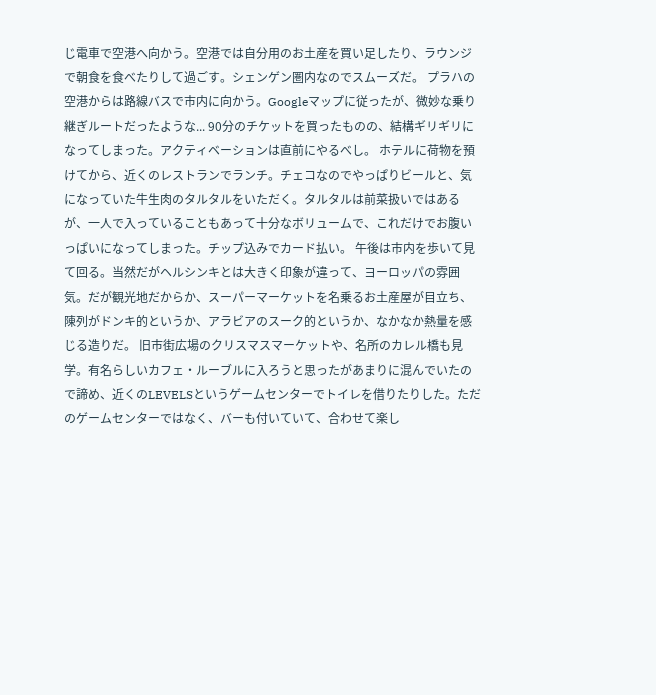じ電車で空港へ向かう。空港では自分用のお土産を買い足したり、ラウンジで朝食を食べたりして過ごす。シェンゲン圏内なのでスムーズだ。 プラハの空港からは路線バスで市内に向かう。Googleマップに従ったが、微妙な乗り継ぎルートだったような... 90分のチケットを買ったものの、結構ギリギリになってしまった。アクティベーションは直前にやるべし。 ホテルに荷物を預けてから、近くのレストランでランチ。チェコなのでやっぱりビールと、気になっていた牛生肉のタルタルをいただく。タルタルは前菜扱いではあるが、一人で入っていることもあって十分なボリュームで、これだけでお腹いっぱいになってしまった。チップ込みでカード払い。 午後は市内を歩いて見て回る。当然だがヘルシンキとは大きく印象が違って、ヨーロッパの雰囲気。だが観光地だからか、スーパーマーケットを名乗るお土産屋が目立ち、陳列がドンキ的というか、アラビアのスーク的というか、なかなか熱量を感じる造りだ。 旧市街広場のクリスマスマーケットや、名所のカレル橋も見学。有名らしいカフェ・ルーブルに入ろうと思ったがあまりに混んでいたので諦め、近くのLEVELSというゲームセンターでトイレを借りたりした。ただのゲームセンターではなく、バーも付いていて、合わせて楽し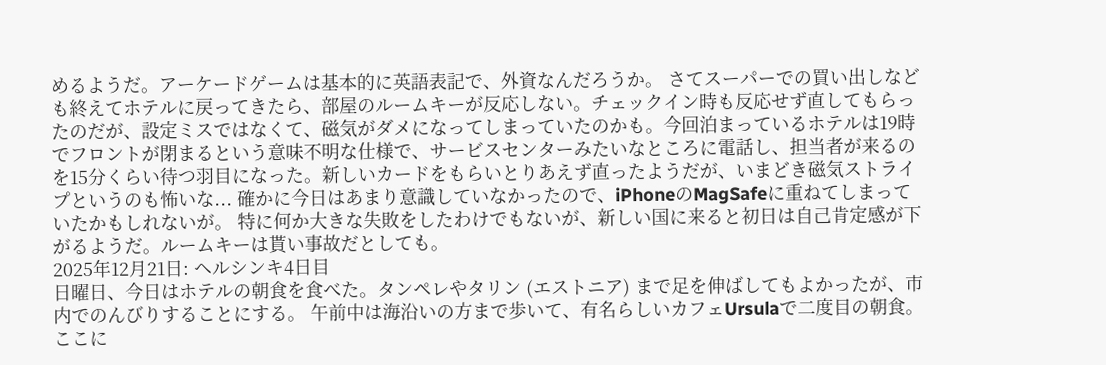めるようだ。アーケードゲームは基本的に英語表記で、外資なんだろうか。 さてスーパーでの買い出しなども終えてホテルに戻ってきたら、部屋のルームキーが反応しない。チェックイン時も反応せず直してもらったのだが、設定ミスではなくて、磁気がダメになってしまっていたのかも。今回泊まっているホテルは19時でフロントが閉まるという意味不明な仕様で、サービスセンターみたいなところに電話し、担当者が来るのを15分くらい待つ羽目になった。新しいカードをもらいとりあえず直ったようだが、いまどき磁気ストライプというのも怖いな... 確かに今日はあまり意識していなかったので、iPhoneのMagSafeに重ねてしまっていたかもしれないが。 特に何か大きな失敗をしたわけでもないが、新しい国に来ると初日は自己肯定感が下がるようだ。ルームキーは貰い事故だとしても。
2025年12月21日: ヘルシンキ4日目
日曜日、今日はホテルの朝食を食べた。タンペレやタリン (エストニア) まで足を伸ばしてもよかったが、市内でのんびりすることにする。 午前中は海沿いの方まで歩いて、有名らしいカフェUrsulaで二度目の朝食。ここに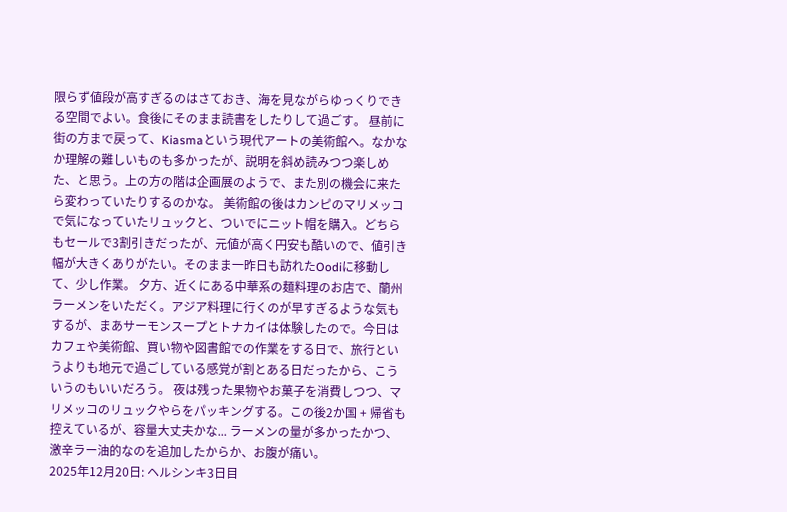限らず値段が高すぎるのはさておき、海を見ながらゆっくりできる空間でよい。食後にそのまま読書をしたりして過ごす。 昼前に街の方まで戻って、Kiasmaという現代アートの美術館へ。なかなか理解の難しいものも多かったが、説明を斜め読みつつ楽しめた、と思う。上の方の階は企画展のようで、また別の機会に来たら変わっていたりするのかな。 美術館の後はカンピのマリメッコで気になっていたリュックと、ついでにニット帽を購入。どちらもセールで3割引きだったが、元値が高く円安も酷いので、値引き幅が大きくありがたい。そのまま一昨日も訪れたOodiに移動して、少し作業。 夕方、近くにある中華系の麺料理のお店で、蘭州ラーメンをいただく。アジア料理に行くのが早すぎるような気もするが、まあサーモンスープとトナカイは体験したので。今日はカフェや美術館、買い物や図書館での作業をする日で、旅行というよりも地元で過ごしている感覚が割とある日だったから、こういうのもいいだろう。 夜は残った果物やお菓子を消費しつつ、マリメッコのリュックやらをパッキングする。この後2か国 + 帰省も控えているが、容量大丈夫かな... ラーメンの量が多かったかつ、激辛ラー油的なのを追加したからか、お腹が痛い。
2025年12月20日: ヘルシンキ3日目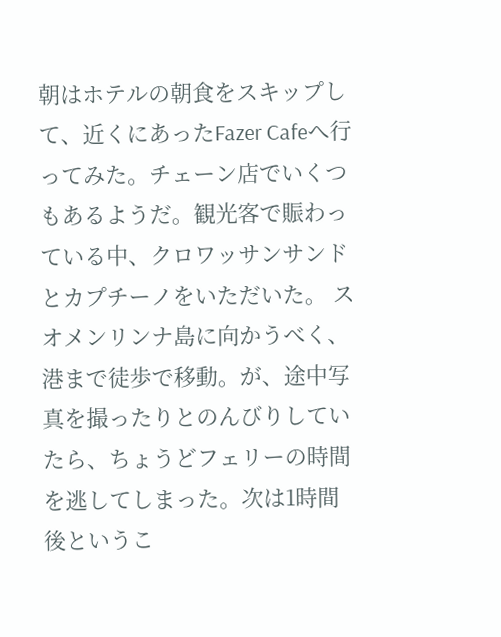朝はホテルの朝食をスキップして、近くにあったFazer Cafeへ行ってみた。チェーン店でいくつもあるようだ。観光客で賑わっている中、クロワッサンサンドとカプチーノをいただいた。 スオメンリンナ島に向かうべく、港まで徒歩で移動。が、途中写真を撮ったりとのんびりしていたら、ちょうどフェリーの時間を逃してしまった。次は1時間後というこ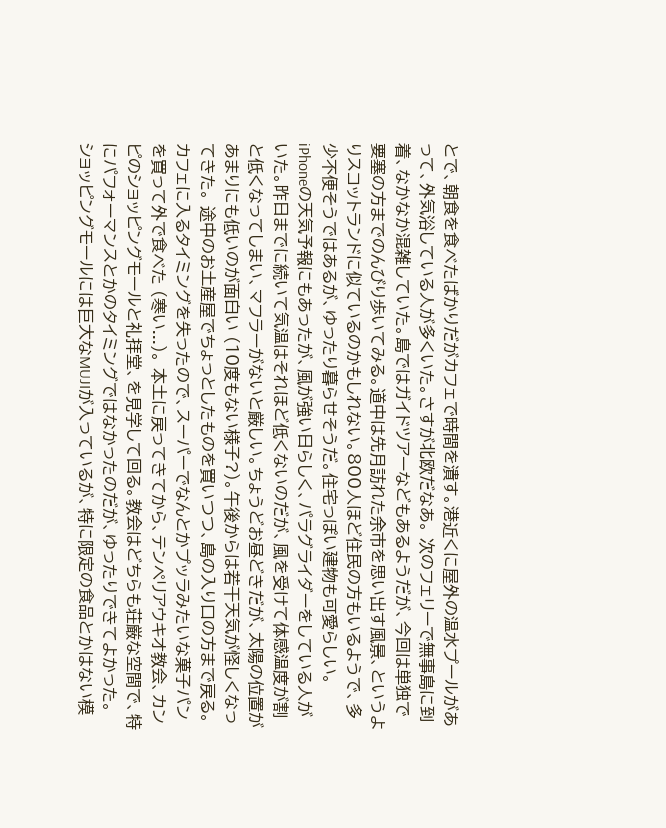とで、朝食を食べたばかりだがカフェで時間を潰す。港近くに屋外の温水プールがあって、外気浴している人が多くいた。さすが北欧だなあ。 次のフェリーで無事島に到着、なかなか混雑していた。島ではガイドツアーなどもあるようだが、今回は単独で要塞の方までのんびり歩いてみる。道中は先月訪れた余市を思い出す風景、というよりスコットランドに似ているのかもしれない。800人ほど住民の方もいるようで、多少不便そうではあるが、ゆったり暮らせそうだ。住宅っぽい建物も可愛らしい。 iPhoneの天気予報にもあったが、風が強い日らしく、パラグライダーをしている人がいた。昨日までに続いて気温はそれほど低くないのだが、風を受けて体感温度が割と低くなってしまい、マフラーがないと厳しい。ちょうどお昼どきだが、太陽の位置があまりにも低いのが面白い (10度もない様子?)。午後からは若干天気が怪しくなってきた。 途中のお土産屋でちょっとしたものを買いつつ、島の入り口の方まで戻る。カフェに入るタイミングを失ったので、スーパーでなんとかプッラみたいな菓子パンを買って外で食べた (寒い...)。 本土に戻ってきてから、テンペリアウキオ教会、カンピのショッピングモールと礼拝堂、を見学して回る。教会はどちらも荘厳な空間で、特にパフォーマンスとかのタイミングではなかったのだが、ゆったりできてよかった。 ショッピングモールには巨大なMUJIが入っているが、特に限定の食品とかはない模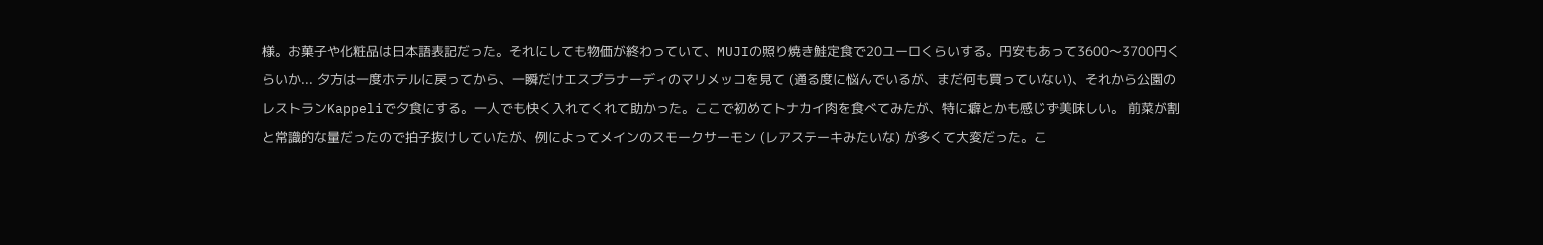様。お菓子や化粧品は日本語表記だった。それにしても物価が終わっていて、MUJIの照り焼き鮭定食で20ユーロくらいする。円安もあって3600〜3700円くらいか... 夕方は一度ホテルに戻ってから、一瞬だけエスプラナーディのマリメッコを見て (通る度に悩んでいるが、まだ何も買っていない)、それから公園のレストランKappeliで夕食にする。一人でも快く入れてくれて助かった。ここで初めてトナカイ肉を食べてみたが、特に癖とかも感じず美味しい。 前菜が割と常識的な量だったので拍子抜けしていたが、例によってメインのスモークサーモン (レアステーキみたいな) が多くて大変だった。こ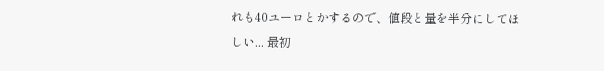れも40ユーロとかするので、値段と量を半分にしてほしい... 最初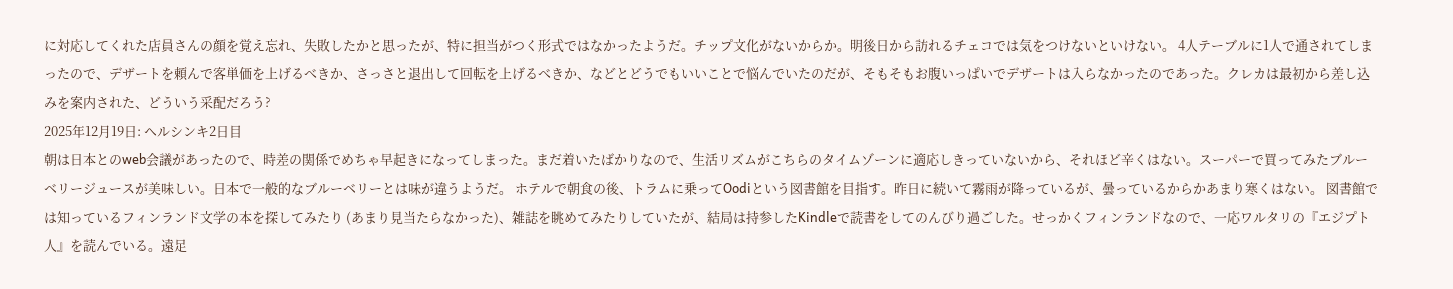に対応してくれた店員さんの顔を覚え忘れ、失敗したかと思ったが、特に担当がつく形式ではなかったようだ。チップ文化がないからか。明後日から訪れるチェコでは気をつけないといけない。 4人テーブルに1人で通されてしまったので、デザートを頼んで客単価を上げるべきか、さっさと退出して回転を上げるべきか、などとどうでもいいことで悩んでいたのだが、そもそもお腹いっぱいでデザートは入らなかったのであった。クレカは最初から差し込みを案内された、どういう采配だろう?
2025年12月19日: ヘルシンキ2日目
朝は日本とのweb会議があったので、時差の関係でめちゃ早起きになってしまった。まだ着いたばかりなので、生活リズムがこちらのタイムゾーンに適応しきっていないから、それほど辛くはない。スーパーで買ってみたブルーベリージュースが美味しい。日本で一般的なブルーベリーとは味が違うようだ。 ホテルで朝食の後、トラムに乗ってOodiという図書館を目指す。昨日に続いて霧雨が降っているが、曇っているからかあまり寒くはない。 図書館では知っているフィンランド文学の本を探してみたり (あまり見当たらなかった)、雑誌を眺めてみたりしていたが、結局は持参したKindleで読書をしてのんびり過ごした。せっかくフィンランドなので、一応ワルタリの『エジプト人』を読んでいる。遠足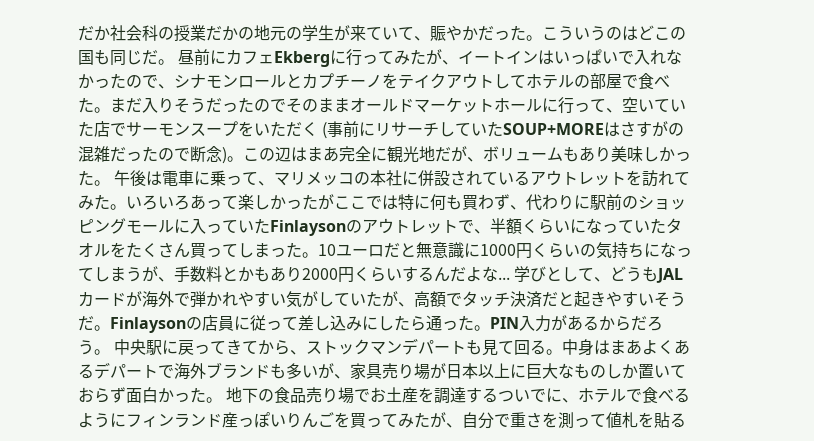だか社会科の授業だかの地元の学生が来ていて、賑やかだった。こういうのはどこの国も同じだ。 昼前にカフェEkbergに行ってみたが、イートインはいっぱいで入れなかったので、シナモンロールとカプチーノをテイクアウトしてホテルの部屋で食べた。まだ入りそうだったのでそのままオールドマーケットホールに行って、空いていた店でサーモンスープをいただく (事前にリサーチしていたSOUP+MOREはさすがの混雑だったので断念)。この辺はまあ完全に観光地だが、ボリュームもあり美味しかった。 午後は電車に乗って、マリメッコの本社に併設されているアウトレットを訪れてみた。いろいろあって楽しかったがここでは特に何も買わず、代わりに駅前のショッピングモールに入っていたFinlaysonのアウトレットで、半額くらいになっていたタオルをたくさん買ってしまった。10ユーロだと無意識に1000円くらいの気持ちになってしまうが、手数料とかもあり2000円くらいするんだよな... 学びとして、どうもJALカードが海外で弾かれやすい気がしていたが、高額でタッチ決済だと起きやすいそうだ。Finlaysonの店員に従って差し込みにしたら通った。PIN入力があるからだろう。 中央駅に戻ってきてから、ストックマンデパートも見て回る。中身はまあよくあるデパートで海外ブランドも多いが、家具売り場が日本以上に巨大なものしか置いておらず面白かった。 地下の食品売り場でお土産を調達するついでに、ホテルで食べるようにフィンランド産っぽいりんごを買ってみたが、自分で重さを測って値札を貼る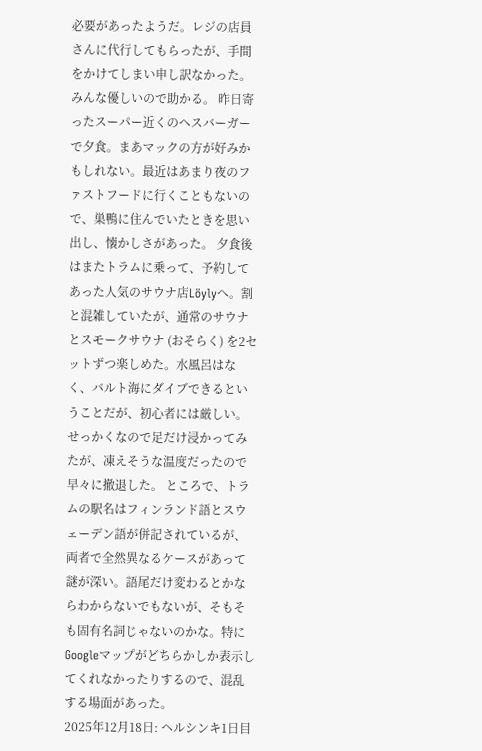必要があったようだ。レジの店員さんに代行してもらったが、手間をかけてしまい申し訳なかった。みんな優しいので助かる。 昨日寄ったスーパー近くのヘスバーガーで夕食。まあマックの方が好みかもしれない。最近はあまり夜のファストフードに行くこともないので、巣鴨に住んでいたときを思い出し、懐かしさがあった。 夕食後はまたトラムに乗って、予約してあった人気のサウナ店Löylyへ。割と混雑していたが、通常のサウナとスモークサウナ (おそらく) を2セットずつ楽しめた。水風呂はなく、バルト海にダイブできるということだが、初心者には厳しい。せっかくなので足だけ浸かってみたが、凍えそうな温度だったので早々に撤退した。 ところで、トラムの駅名はフィンランド語とスウェーデン語が併記されているが、両者で全然異なるケースがあって謎が深い。語尾だけ変わるとかならわからないでもないが、そもそも固有名詞じゃないのかな。特にGoogleマップがどちらかしか表示してくれなかったりするので、混乱する場面があった。
2025年12月18日: ヘルシンキ1日目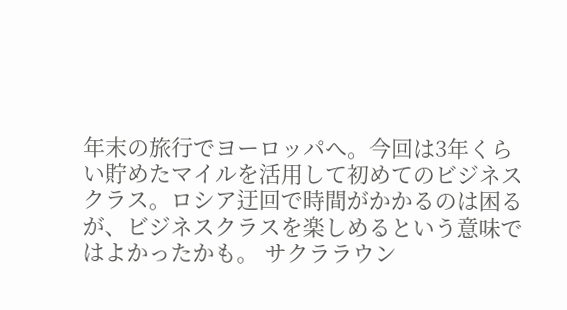年末の旅行でヨーロッパへ。今回は3年くらい貯めたマイルを活用して初めてのビジネスクラス。ロシア迂回で時間がかかるのは困るが、ビジネスクラスを楽しめるという意味ではよかったかも。 サクララウン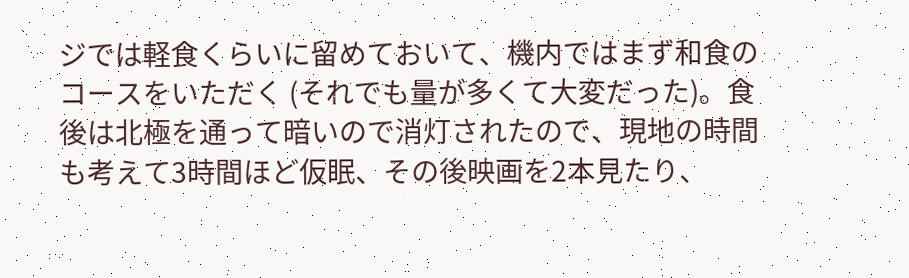ジでは軽食くらいに留めておいて、機内ではまず和食のコースをいただく (それでも量が多くて大変だった)。食後は北極を通って暗いので消灯されたので、現地の時間も考えて3時間ほど仮眠、その後映画を2本見たり、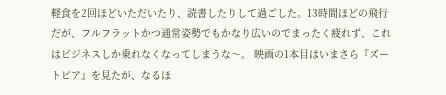軽食を2回ほどいただいたり、読書したりして過ごした。13時間ほどの飛行だが、フルフラットかつ通常姿勢でもかなり広いのでまったく疲れず、これはビジネスしか乗れなくなってしまうな〜。 映画の1本目はいまさら『ズートピア』を見たが、なるほ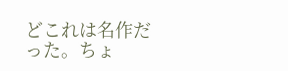どこれは名作だった。ちょ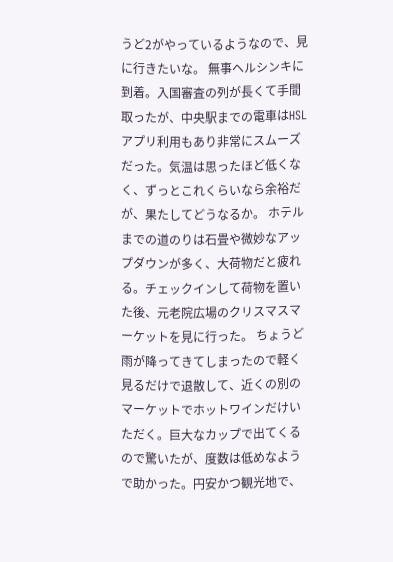うど2がやっているようなので、見に行きたいな。 無事ヘルシンキに到着。入国審査の列が長くて手間取ったが、中央駅までの電車はHSLアプリ利用もあり非常にスムーズだった。気温は思ったほど低くなく、ずっとこれくらいなら余裕だが、果たしてどうなるか。 ホテルまでの道のりは石畳や微妙なアップダウンが多く、大荷物だと疲れる。チェックインして荷物を置いた後、元老院広場のクリスマスマーケットを見に行った。 ちょうど雨が降ってきてしまったので軽く見るだけで退散して、近くの別のマーケットでホットワインだけいただく。巨大なカップで出てくるので驚いたが、度数は低めなようで助かった。円安かつ観光地で、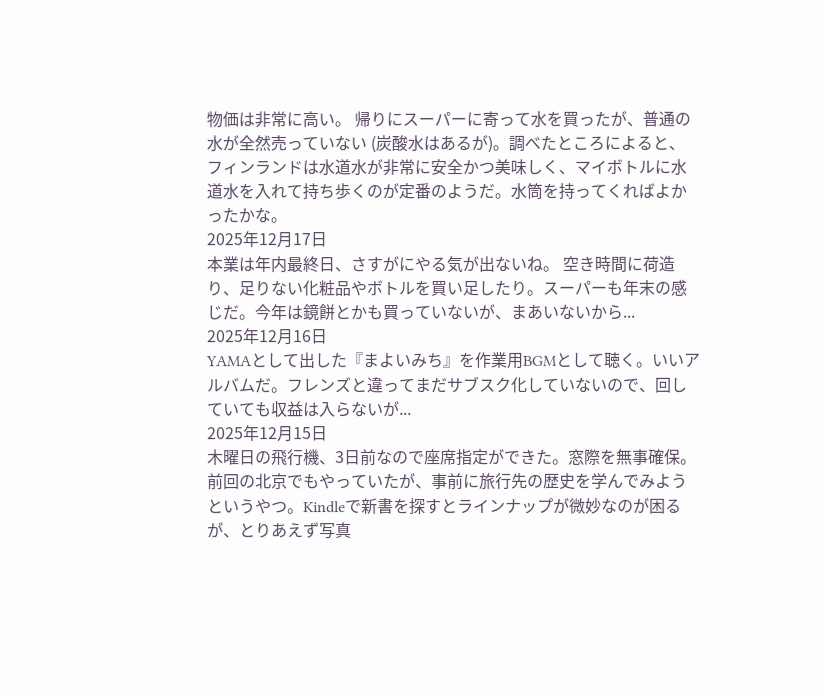物価は非常に高い。 帰りにスーパーに寄って水を買ったが、普通の水が全然売っていない (炭酸水はあるが)。調べたところによると、フィンランドは水道水が非常に安全かつ美味しく、マイボトルに水道水を入れて持ち歩くのが定番のようだ。水筒を持ってくればよかったかな。
2025年12月17日
本業は年内最終日、さすがにやる気が出ないね。 空き時間に荷造り、足りない化粧品やボトルを買い足したり。スーパーも年末の感じだ。今年は鏡餅とかも買っていないが、まあいないから...
2025年12月16日
YAMAとして出した『まよいみち』を作業用BGMとして聴く。いいアルバムだ。フレンズと違ってまだサブスク化していないので、回していても収益は入らないが...
2025年12月15日
木曜日の飛行機、3日前なので座席指定ができた。窓際を無事確保。 前回の北京でもやっていたが、事前に旅行先の歴史を学んでみようというやつ。Kindleで新書を探すとラインナップが微妙なのが困るが、とりあえず写真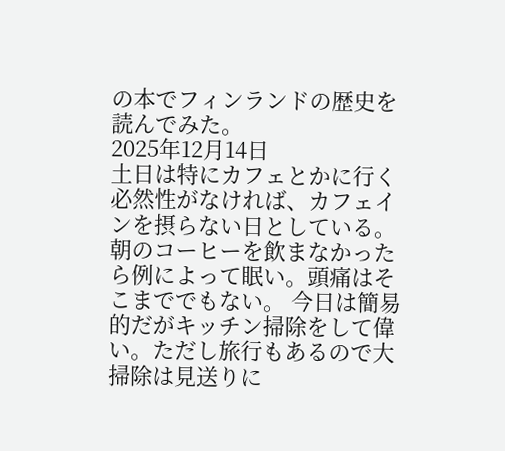の本でフィンランドの歴史を読んでみた。
2025年12月14日
土日は特にカフェとかに行く必然性がなければ、カフェインを摂らない日としている。朝のコーヒーを飲まなかったら例によって眠い。頭痛はそこまででもない。 今日は簡易的だがキッチン掃除をして偉い。ただし旅行もあるので大掃除は見送りに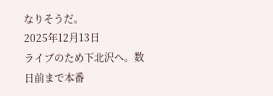なりそうだ。
2025年12月13日
ライブのため下北沢へ。数日前まで本番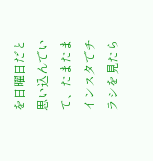を日曜日だと思い込んでいて、たまたまインスタでチラシを見たら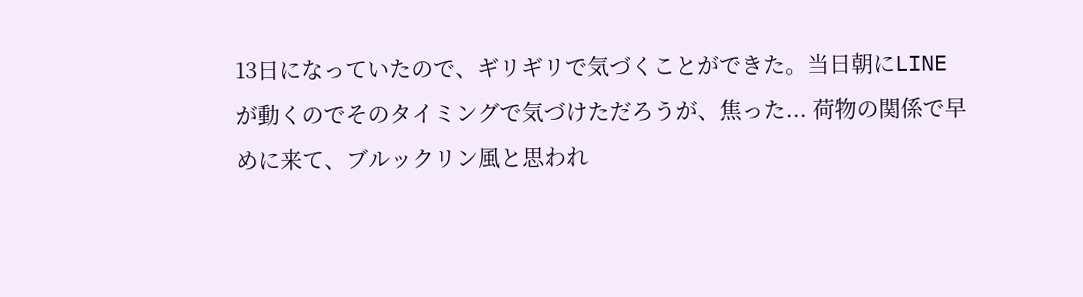13日になっていたので、ギリギリで気づくことができた。当日朝にLINEが動くのでそのタイミングで気づけただろうが、焦った... 荷物の関係で早めに来て、ブルックリン風と思われ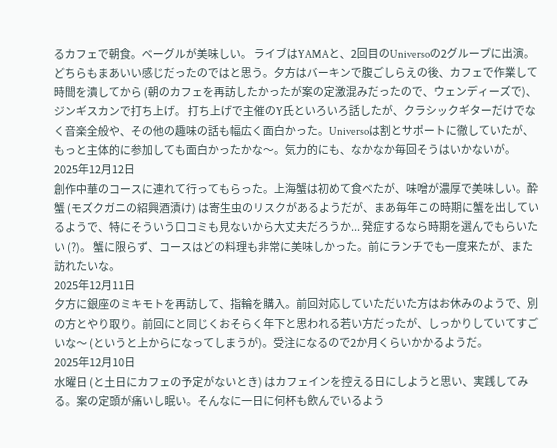るカフェで朝食。ベーグルが美味しい。 ライブはYAMAと、2回目のUniversoの2グループに出演。どちらもまあいい感じだったのではと思う。夕方はバーキンで腹ごしらえの後、カフェで作業して時間を潰してから (朝のカフェを再訪したかったが案の定激混みだったので、ウェンディーズで)、ジンギスカンで打ち上げ。 打ち上げで主催のY氏といろいろ話したが、クラシックギターだけでなく音楽全般や、その他の趣味の話も幅広く面白かった。Universoは割とサポートに徹していたが、もっと主体的に参加しても面白かったかな〜。気力的にも、なかなか毎回そうはいかないが。
2025年12月12日
創作中華のコースに連れて行ってもらった。上海蟹は初めて食べたが、味噌が濃厚で美味しい。酔蟹 (モズクガニの紹興酒漬け) は寄生虫のリスクがあるようだが、まあ毎年この時期に蟹を出しているようで、特にそういう口コミも見ないから大丈夫だろうか... 発症するなら時期を選んでもらいたい (?)。 蟹に限らず、コースはどの料理も非常に美味しかった。前にランチでも一度来たが、また訪れたいな。
2025年12月11日
夕方に銀座のミキモトを再訪して、指輪を購入。前回対応していただいた方はお休みのようで、別の方とやり取り。前回にと同じくおそらく年下と思われる若い方だったが、しっかりしていてすごいな〜 (というと上からになってしまうが)。受注になるので2か月くらいかかるようだ。
2025年12月10日
水曜日 (と土日にカフェの予定がないとき) はカフェインを控える日にしようと思い、実践してみる。案の定頭が痛いし眠い。そんなに一日に何杯も飲んでいるよう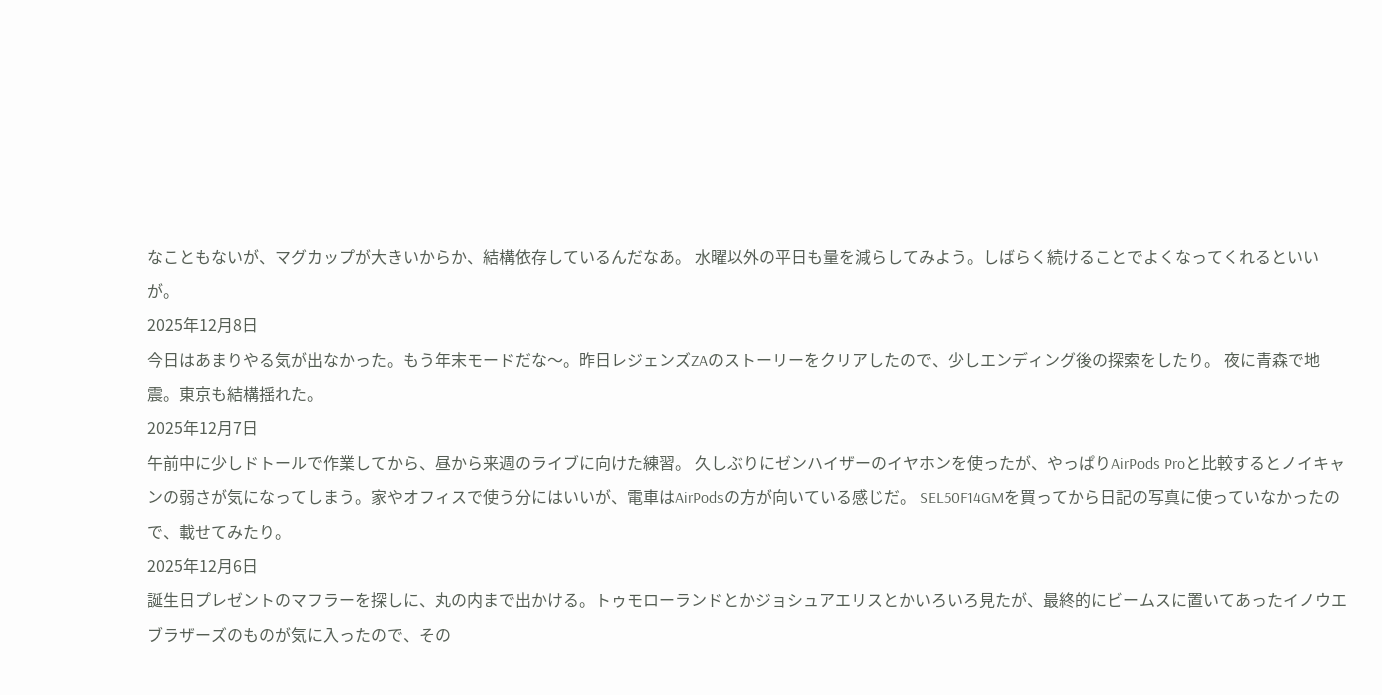なこともないが、マグカップが大きいからか、結構依存しているんだなあ。 水曜以外の平日も量を減らしてみよう。しばらく続けることでよくなってくれるといいが。
2025年12月8日
今日はあまりやる気が出なかった。もう年末モードだな〜。昨日レジェンズZAのストーリーをクリアしたので、少しエンディング後の探索をしたり。 夜に青森で地震。東京も結構揺れた。
2025年12月7日
午前中に少しドトールで作業してから、昼から来週のライブに向けた練習。 久しぶりにゼンハイザーのイヤホンを使ったが、やっぱりAirPods Proと比較するとノイキャンの弱さが気になってしまう。家やオフィスで使う分にはいいが、電車はAirPodsの方が向いている感じだ。 SEL50F14GMを買ってから日記の写真に使っていなかったので、載せてみたり。
2025年12月6日
誕生日プレゼントのマフラーを探しに、丸の内まで出かける。トゥモローランドとかジョシュアエリスとかいろいろ見たが、最終的にビームスに置いてあったイノウエブラザーズのものが気に入ったので、その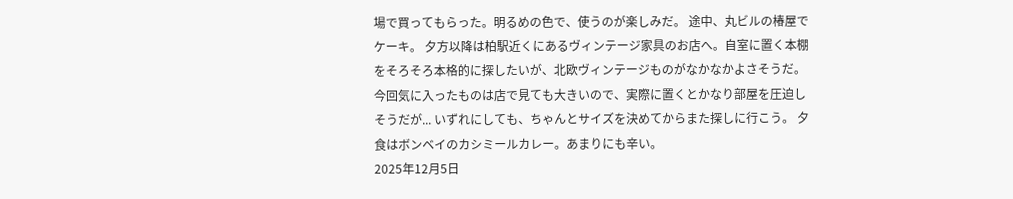場で買ってもらった。明るめの色で、使うのが楽しみだ。 途中、丸ビルの椿屋でケーキ。 夕方以降は柏駅近くにあるヴィンテージ家具のお店へ。自室に置く本棚をそろそろ本格的に探したいが、北欧ヴィンテージものがなかなかよさそうだ。今回気に入ったものは店で見ても大きいので、実際に置くとかなり部屋を圧迫しそうだが... いずれにしても、ちゃんとサイズを決めてからまた探しに行こう。 夕食はボンベイのカシミールカレー。あまりにも辛い。
2025年12月5日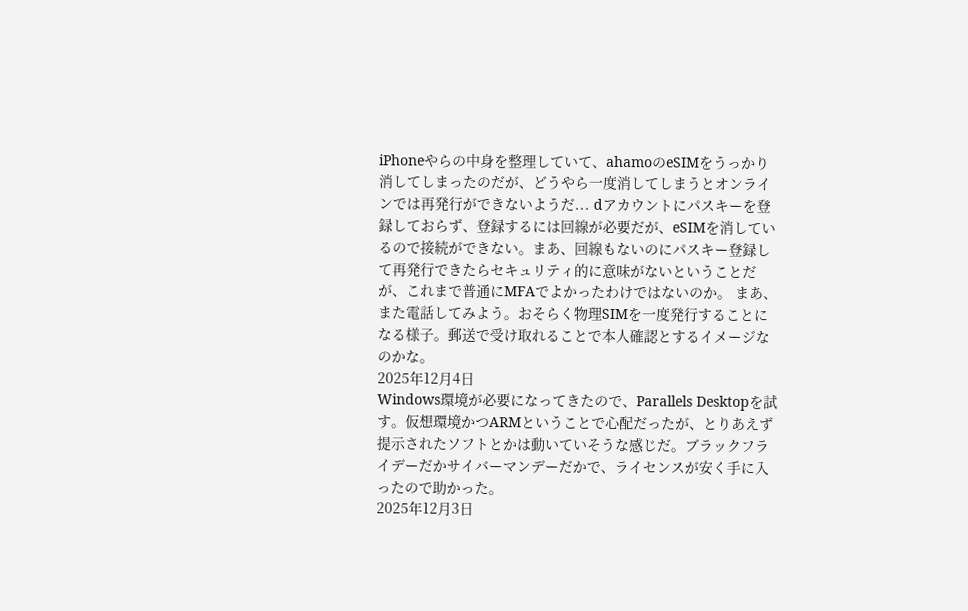iPhoneやらの中身を整理していて、ahamoのeSIMをうっかり消してしまったのだが、どうやら一度消してしまうとオンラインでは再発行ができないようだ... dアカウントにパスキーを登録しておらず、登録するには回線が必要だが、eSIMを消しているので接続ができない。まあ、回線もないのにパスキー登録して再発行できたらセキュリティ的に意味がないということだが、これまで普通にMFAでよかったわけではないのか。 まあ、また電話してみよう。おそらく物理SIMを一度発行することになる様子。郵送で受け取れることで本人確認とするイメージなのかな。
2025年12月4日
Windows環境が必要になってきたので、Parallels Desktopを試す。仮想環境かつARMということで心配だったが、とりあえず提示されたソフトとかは動いていそうな感じだ。ブラックフライデーだかサイバーマンデーだかで、ライセンスが安く手に入ったので助かった。
2025年12月3日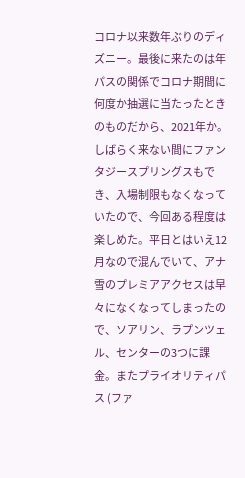コロナ以来数年ぶりのディズニー。最後に来たのは年パスの関係でコロナ期間に何度か抽選に当たったときのものだから、2021年か。 しばらく来ない間にファンタジースプリングスもでき、入場制限もなくなっていたので、今回ある程度は楽しめた。平日とはいえ12月なので混んでいて、アナ雪のプレミアアクセスは早々になくなってしまったので、ソアリン、ラプンツェル、センターの3つに課金。またプライオリティパス (ファ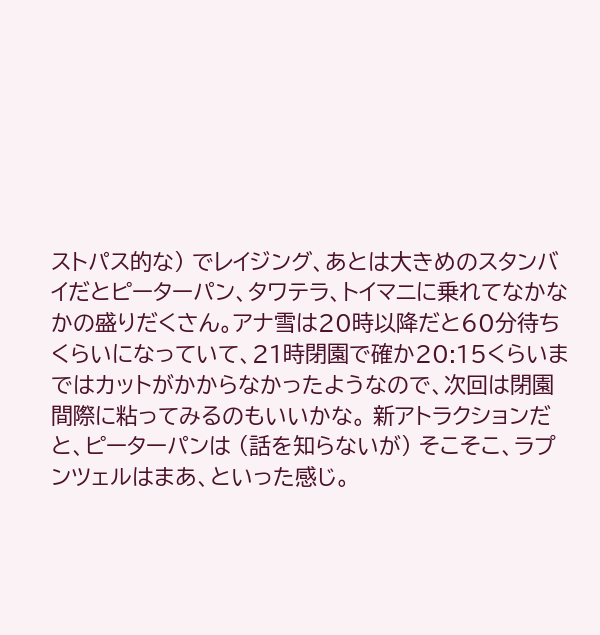ストパス的な) でレイジング、あとは大きめのスタンバイだとピーターパン、タワテラ、トイマニに乗れてなかなかの盛りだくさん。アナ雪は20時以降だと60分待ちくらいになっていて、21時閉園で確か20:15くらいまではカットがかからなかったようなので、次回は閉園間際に粘ってみるのもいいかな。 新アトラクションだと、ピーターパンは (話を知らないが) そこそこ、ラプンツェルはまあ、といった感じ。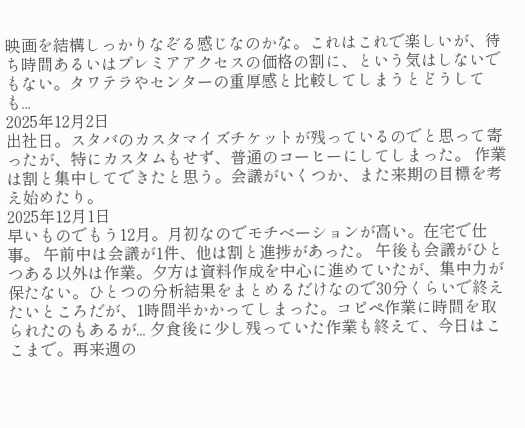映画を結構しっかりなぞる感じなのかな。これはこれで楽しいが、待ち時間あるいはプレミアアクセスの価格の割に、という気はしないでもない。タワテラやセンターの重厚感と比較してしまうとどうしても...
2025年12月2日
出社日。スタバのカスタマイズチケットが残っているのでと思って寄ったが、特にカスタムもせず、普通のコーヒーにしてしまった。 作業は割と集中してできたと思う。会議がいくつか、また来期の目標を考え始めたり。
2025年12月1日
早いものでもう12月。月初なのでモチベーションが高い。在宅で仕事。 午前中は会議が1件、他は割と進捗があった。 午後も会議がひとつある以外は作業。夕方は資料作成を中心に進めていたが、集中力が保たない。ひとつの分析結果をまとめるだけなので30分くらいで終えたいところだが、1時間半かかってしまった。コピペ作業に時間を取られたのもあるが... 夕食後に少し残っていた作業も終えて、今日はここまで。再来週の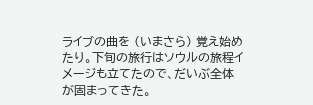ライブの曲を (いまさら) 覚え始めたり。下旬の旅行はソウルの旅程イメージも立てたので、だいぶ全体が固まってきた。